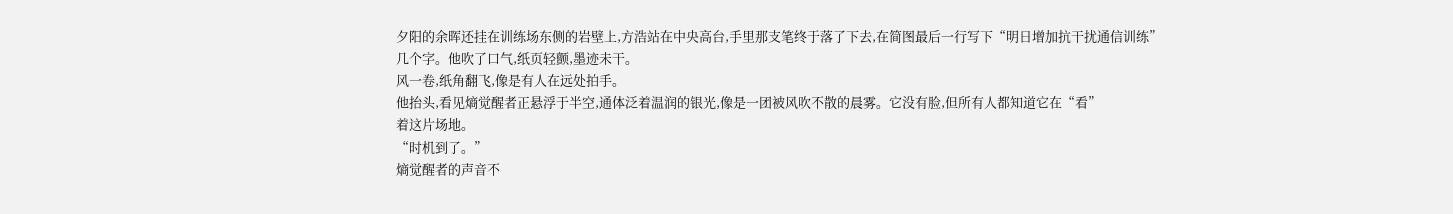夕阳的余晖还挂在训练场东侧的岩壁上,方浩站在中央高台,手里那支笔终于落了下去,在简图最后一行写下“明日增加抗干扰通信训练”
几个字。他吹了口气,纸页轻颤,墨迹未干。
风一卷,纸角翻飞,像是有人在远处拍手。
他抬头,看见熵觉醒者正悬浮于半空,通体泛着温润的银光,像是一团被风吹不散的晨雾。它没有脸,但所有人都知道它在“看”
着这片场地。
“时机到了。”
熵觉醒者的声音不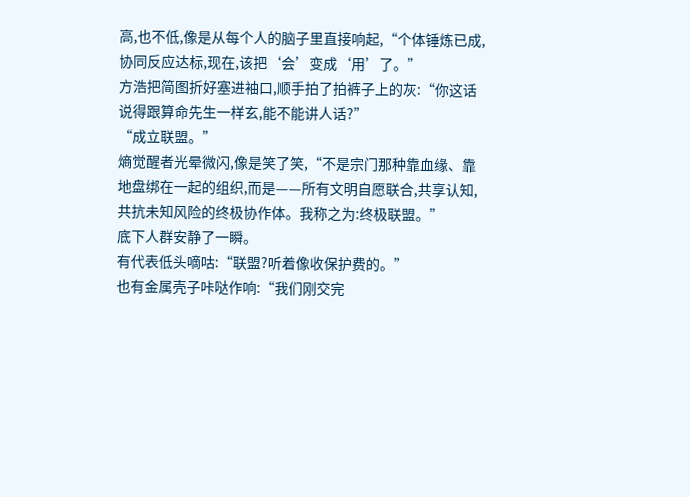高,也不低,像是从每个人的脑子里直接响起,“个体锤炼已成,协同反应达标,现在,该把‘会’变成‘用’了。”
方浩把简图折好塞进袖口,顺手拍了拍裤子上的灰:“你这话说得跟算命先生一样玄,能不能讲人话?”
“成立联盟。”
熵觉醒者光晕微闪,像是笑了笑,“不是宗门那种靠血缘、靠地盘绑在一起的组织,而是——所有文明自愿联合,共享认知,共抗未知风险的终极协作体。我称之为:终极联盟。”
底下人群安静了一瞬。
有代表低头嘀咕:“联盟?听着像收保护费的。”
也有金属壳子咔哒作响:“我们刚交完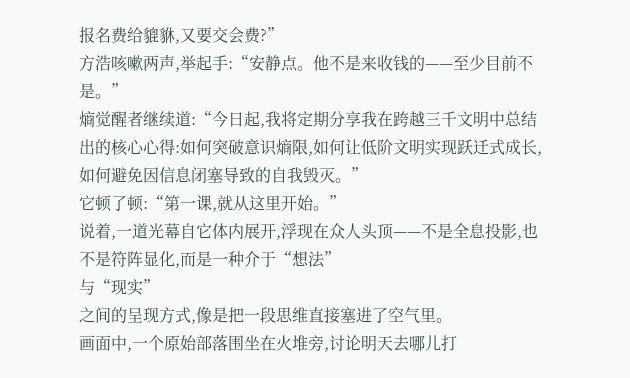报名费给貔貅,又要交会费?”
方浩咳嗽两声,举起手:“安静点。他不是来收钱的——至少目前不是。”
熵觉醒者继续道:“今日起,我将定期分享我在跨越三千文明中总结出的核心心得:如何突破意识熵限,如何让低阶文明实现跃迁式成长,如何避免因信息闭塞导致的自我毁灭。”
它顿了顿:“第一课,就从这里开始。”
说着,一道光幕自它体内展开,浮现在众人头顶——不是全息投影,也不是符阵显化,而是一种介于“想法”
与“现实”
之间的呈现方式,像是把一段思维直接塞进了空气里。
画面中,一个原始部落围坐在火堆旁,讨论明天去哪儿打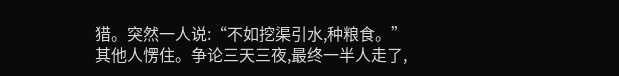猎。突然一人说:“不如挖渠引水,种粮食。”
其他人愣住。争论三天三夜,最终一半人走了,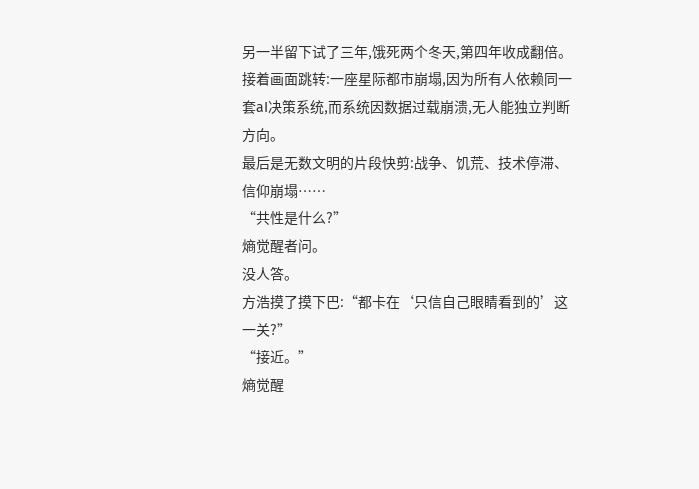另一半留下试了三年,饿死两个冬天,第四年收成翻倍。
接着画面跳转:一座星际都市崩塌,因为所有人依赖同一套aI决策系统,而系统因数据过载崩溃,无人能独立判断方向。
最后是无数文明的片段快剪:战争、饥荒、技术停滞、信仰崩塌……
“共性是什么?”
熵觉醒者问。
没人答。
方浩摸了摸下巴:“都卡在‘只信自己眼睛看到的’这一关?”
“接近。”
熵觉醒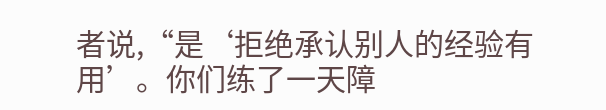者说,“是‘拒绝承认别人的经验有用’。你们练了一天障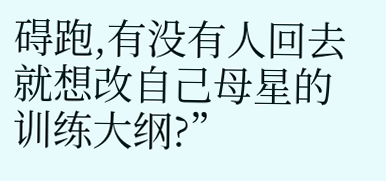碍跑,有没有人回去就想改自己母星的训练大纲?”